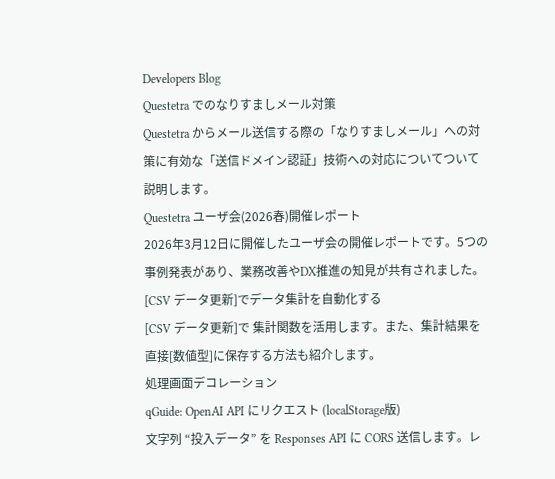Developers Blog
Questetra でのなりすましメール対策
Questetra からメール送信する際の「なりすましメール」への対策に有効な「送信ドメイン認証」技術への対応についてついて説明します。
Questetra ユーザ会(2026春)開催レポート
2026年3月12日に開催したユーザ会の開催レポートです。5つの事例発表があり、業務改善やDX推進の知見が共有されました。
[CSV データ更新]でデータ集計を自動化する
[CSV データ更新]で 集計関数を活用します。また、集計結果を直接[数値型]に保存する方法も紹介します。
処理画面デコレーション
qGuide: OpenAI API にリクエスト (localStorage版)
文字列 “投入データ” を Responses API に CORS 送信します。レ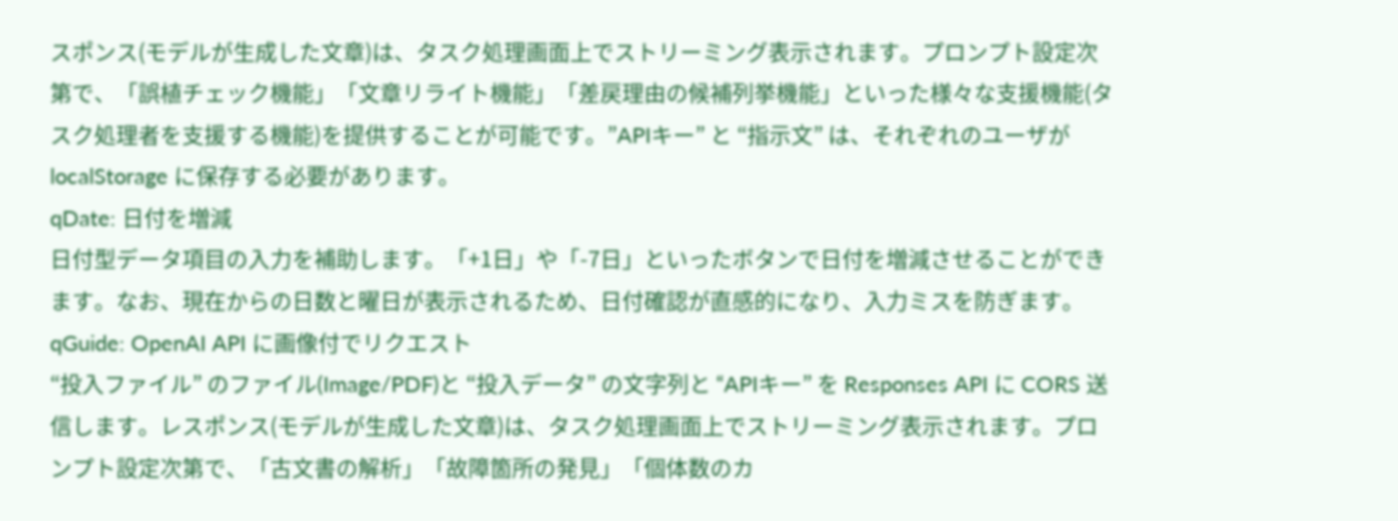スポンス(モデルが生成した文章)は、タスク処理画面上でストリーミング表示されます。プロンプト設定次第で、「誤植チェック機能」「文章リライト機能」「差戻理由の候補列挙機能」といった様々な支援機能(タスク処理者を支援する機能)を提供することが可能です。”APIキー” と “指示文” は、それぞれのユーザが localStorage に保存する必要があります。
qDate: 日付を増減
日付型データ項目の入力を補助します。「+1日」や「-7日」といったボタンで日付を増減させることができます。なお、現在からの日数と曜日が表示されるため、日付確認が直感的になり、入力ミスを防ぎます。
qGuide: OpenAI API に画像付でリクエスト
“投入ファイル” のファイル(Image/PDF)と “投入データ” の文字列と “APIキー” を Responses API に CORS 送信します。レスポンス(モデルが生成した文章)は、タスク処理画面上でストリーミング表示されます。プロンプト設定次第で、「古文書の解析」「故障箇所の発見」「個体数のカ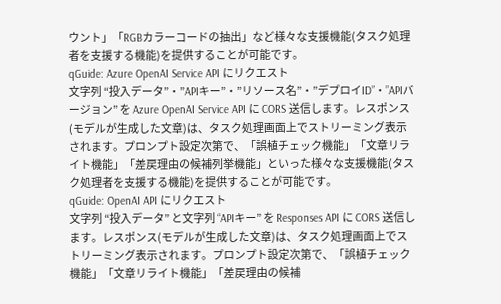ウント」「RGBカラーコードの抽出」など様々な支援機能(タスク処理者を支援する機能)を提供することが可能です。
qGuide: Azure OpenAI Service API にリクエスト
文字列 “投入データ”・”APIキー”・”リソース名”・”デプロイID”・”APIバージョン” を Azure OpenAI Service API に CORS 送信します。レスポンス(モデルが生成した文章)は、タスク処理画面上でストリーミング表示されます。プロンプト設定次第で、「誤植チェック機能」「文章リライト機能」「差戻理由の候補列挙機能」といった様々な支援機能(タスク処理者を支援する機能)を提供することが可能です。
qGuide: OpenAI API にリクエスト
文字列 “投入データ” と文字列 “APIキー” を Responses API に CORS 送信します。レスポンス(モデルが生成した文章)は、タスク処理画面上でストリーミング表示されます。プロンプト設定次第で、「誤植チェック機能」「文章リライト機能」「差戻理由の候補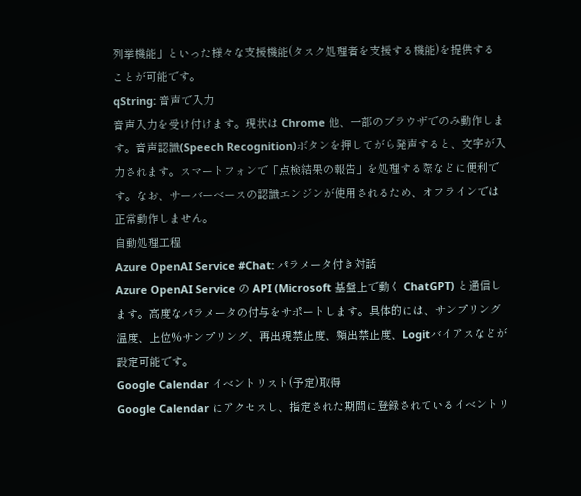列挙機能」といった様々な支援機能(タスク処理者を支援する機能)を提供することが可能です。
qString: 音声で入力
音声入力を受け付けます。現状は Chrome 他、一部のブラウザでのみ動作します。音声認識(Speech Recognition)ボタンを押してがら発声すると、文字が入力されます。スマートフォンで「点検結果の報告」を処理する際などに便利です。なお、サーバーベースの認識エンジンが使用されるため、オフラインでは正常動作しません。
自動処理工程
Azure OpenAI Service #Chat: パラメータ付き対話
Azure OpenAI Service の API (Microsoft 基盤上で動く ChatGPT) と通信します。高度なパラメータの付与をサポートします。具体的には、サンプリング温度、上位%サンプリング、再出現禁止度、頻出禁止度、Logitバイアスなどが設定可能です。
Google Calendar イベントリスト(予定)取得
Google Calendar にアクセスし、指定された期間に登録されているイベントリ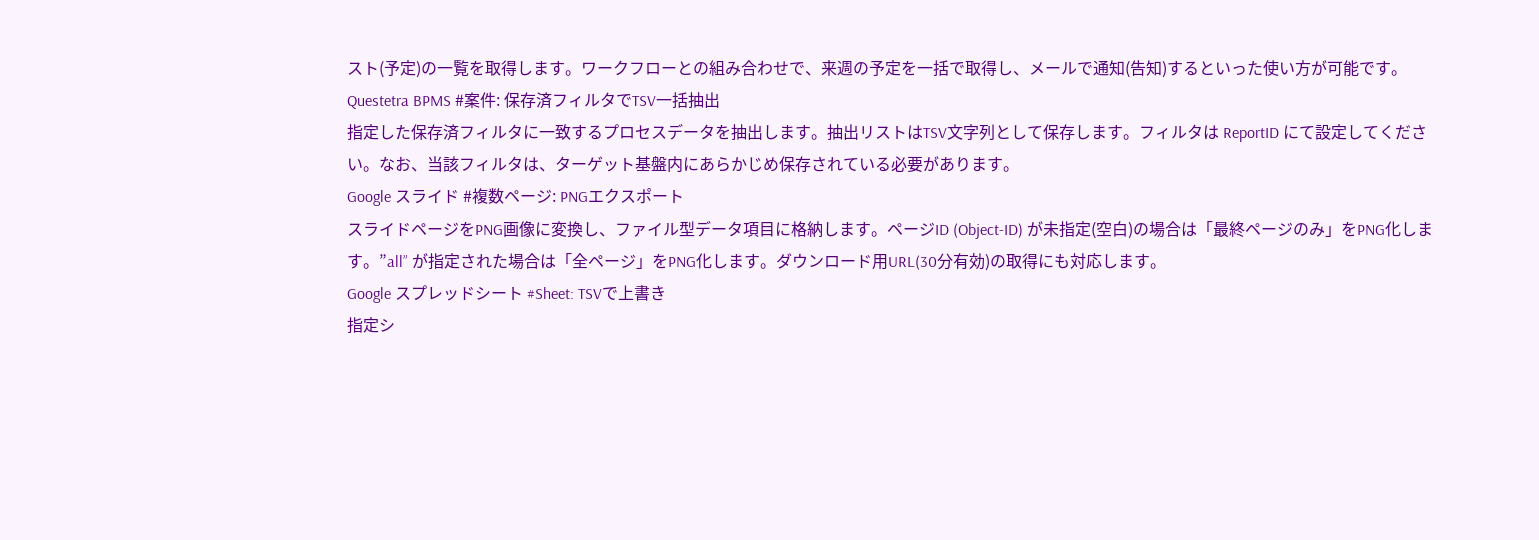スト(予定)の一覧を取得します。ワークフローとの組み合わせで、来週の予定を一括で取得し、メールで通知(告知)するといった使い方が可能です。
Questetra BPMS #案件: 保存済フィルタでTSV一括抽出
指定した保存済フィルタに一致するプロセスデータを抽出します。抽出リストはTSV文字列として保存します。フィルタは ReportID にて設定してください。なお、当該フィルタは、ターゲット基盤内にあらかじめ保存されている必要があります。
Google スライド #複数ページ: PNGエクスポート
スライドページをPNG画像に変換し、ファイル型データ項目に格納します。ページID (Object-ID) が未指定(空白)の場合は「最終ページのみ」をPNG化します。”all” が指定された場合は「全ページ」をPNG化します。ダウンロード用URL(30分有効)の取得にも対応します。
Google スプレッドシート #Sheet: TSVで上書き
指定シ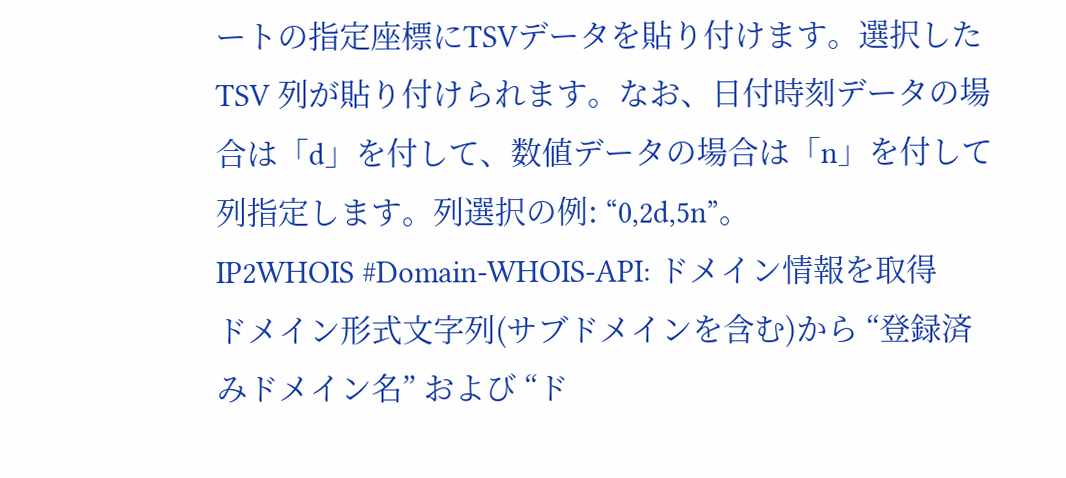ートの指定座標にTSVデータを貼り付けます。選択した TSV 列が貼り付けられます。なお、日付時刻データの場合は「d」を付して、数値データの場合は「n」を付して列指定します。列選択の例: “0,2d,5n”。
IP2WHOIS #Domain-WHOIS-API: ドメイン情報を取得
ドメイン形式文字列(サブドメインを含む)から “登録済みドメイン名” および “ド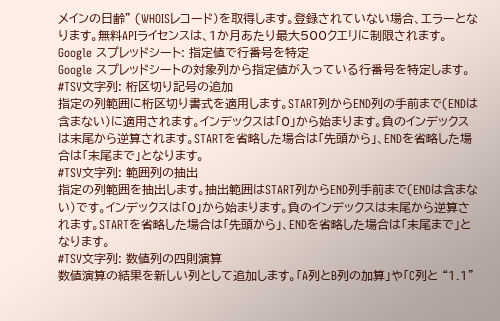メインの日齢” (WHOISレコード)を取得します。登録されていない場合、エラーとなります。無料APIライセンスは、1か月あたり最大500クエリに制限されます。
Google スプレッドシート: 指定値で行番号を特定
Google スプレッドシートの対象列から指定値が入っている行番号を特定します。
#TSV文字列: 桁区切り記号の追加
指定の列範囲に桁区切り書式を適用します。START列からEND列の手前まで(ENDは含まない)に適用されます。インデックスは「0」から始まります。負のインデックスは末尾から逆算されます。STARTを省略した場合は「先頭から」、ENDを省略した場合は「末尾まで」となります。
#TSV文字列: 範囲列の抽出
指定の列範囲を抽出します。抽出範囲はSTART列からEND列手前まで(ENDは含まない)です。インデックスは「0」から始まります。負のインデックスは末尾から逆算されます。STARTを省略した場合は「先頭から」、ENDを省略した場合は「末尾まで」となります。
#TSV文字列: 数値列の四則演算
数値演算の結果を新しい列として追加します。「A列とB列の加算」や「C列と “1.1”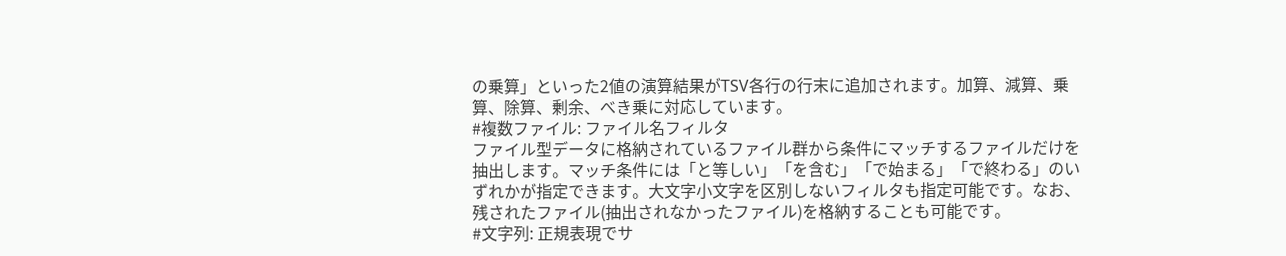の乗算」といった2値の演算結果がTSV各行の行末に追加されます。加算、減算、乗算、除算、剰余、べき乗に対応しています。
#複数ファイル: ファイル名フィルタ
ファイル型データに格納されているファイル群から条件にマッチするファイルだけを抽出します。マッチ条件には「と等しい」「を含む」「で始まる」「で終わる」のいずれかが指定できます。大文字小文字を区別しないフィルタも指定可能です。なお、残されたファイル(抽出されなかったファイル)を格納することも可能です。
#文字列: 正規表現でサ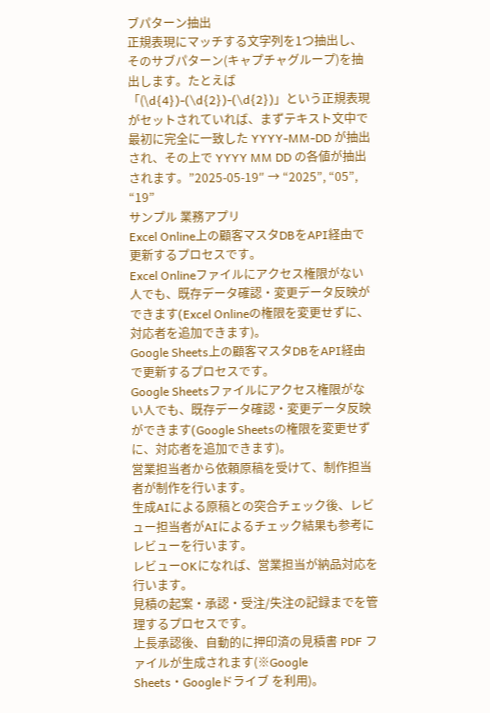ブパターン抽出
正規表現にマッチする文字列を1つ抽出し、そのサブパターン(キャプチャグループ)を抽出します。たとえば「(\d{4})-(\d{2})-(\d{2})」という正規表現がセットされていれば、まずテキスト文中で最初に完全に一致した YYYY-MM-DD が抽出され、その上で YYYY MM DD の各値が抽出されます。”2025-05-19″ → “2025”, “05”, “19”
サンプル 業務アプリ
Excel Online上の顧客マスタDBをAPI経由で更新するプロセスです。
Excel Onlineファイルにアクセス権限がない人でも、既存データ確認・変更データ反映ができます(Excel Onlineの権限を変更せずに、対応者を追加できます)。
Google Sheets上の顧客マスタDBをAPI経由で更新するプロセスです。
Google Sheetsファイルにアクセス権限がない人でも、既存データ確認・変更データ反映ができます(Google Sheetsの権限を変更せずに、対応者を追加できます)。
営業担当者から依頼原稿を受けて、制作担当者が制作を行います。
生成AIによる原稿との突合チェック後、レビュー担当者がAIによるチェック結果も参考にレビューを行います。
レビューOKになれば、営業担当が納品対応を行います。
見積の起案・承認・受注/失注の記録までを管理するプロセスです。
上長承認後、自動的に押印済の見積書 PDF ファイルが生成されます(※Google Sheets・Googleドライブ を利用)。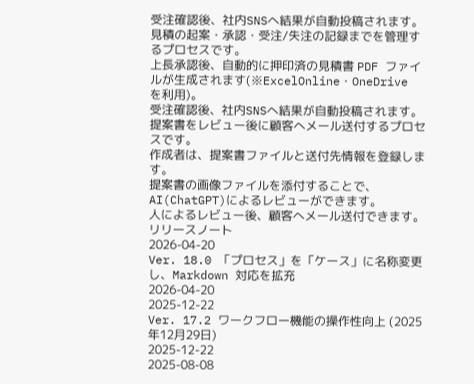受注確認後、社内SNSへ結果が自動投稿されます。
見積の起案・承認・受注/失注の記録までを管理するプロセスです。
上長承認後、自動的に押印済の見積書 PDF ファイルが生成されます(※ExcelOnline・OneDrive を利用)。
受注確認後、社内SNSへ結果が自動投稿されます。
提案書をレビュー後に顧客へメール送付するプロセスです。
作成者は、提案書ファイルと送付先情報を登録します。
提案書の画像ファイルを添付することで、AI(ChatGPT)によるレビューができます。
人によるレビュー後、顧客へメール送付できます。
リリースノート
2026-04-20
Ver. 18.0 「プロセス」を「ケース」に名称変更し、Markdown 対応を拡充
2026-04-20
2025-12-22
Ver. 17.2 ワークフロー機能の操作性向上 (2025年12月29日)
2025-12-22
2025-08-08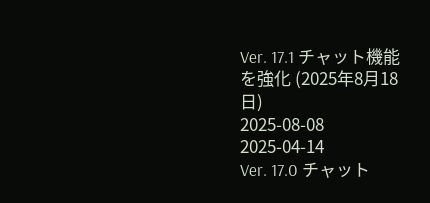Ver. 17.1 チャット機能を強化 (2025年8月18日)
2025-08-08
2025-04-14
Ver. 17.0 チャット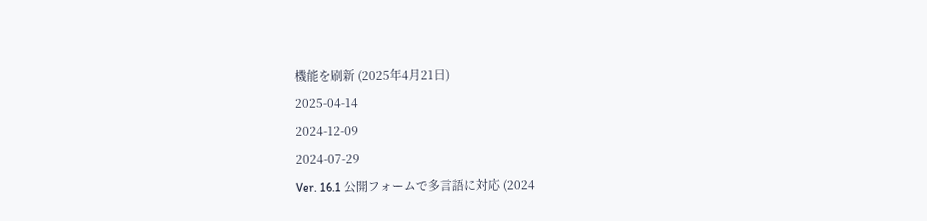機能を刷新 (2025年4月21日)
2025-04-14
2024-12-09
2024-07-29
Ver. 16.1 公開フォームで多言語に対応 (2024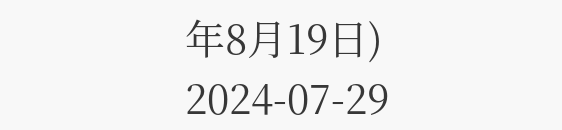年8月19日)
2024-07-29